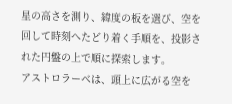星の高さを測り、緯度の板を選び、空を回して時刻へたどり着く手順を、投影された円盤の上で順に探索します。
アストロラーベは、頭上に広がる空を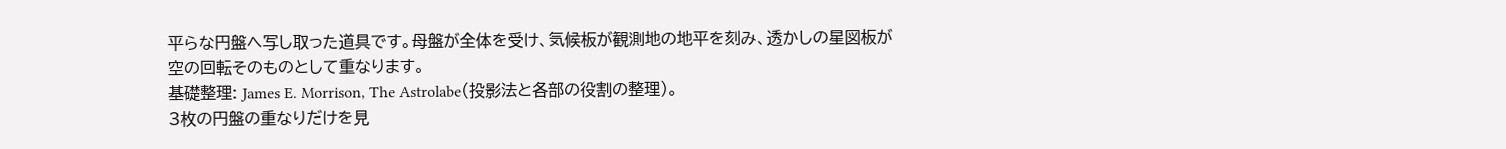平らな円盤へ写し取った道具です。母盤が全体を受け、気候板が観測地の地平を刻み、透かしの星図板が空の回転そのものとして重なります。
基礎整理: James E. Morrison, The Astrolabe(投影法と各部の役割の整理)。
3枚の円盤の重なりだけを見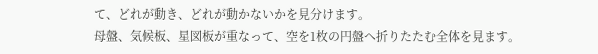て、どれが動き、どれが動かないかを見分けます。
母盤、気候板、星図板が重なって、空を1枚の円盤へ折りたたむ全体を見ます。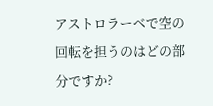アストロラーベで空の回転を担うのはどの部分ですか?